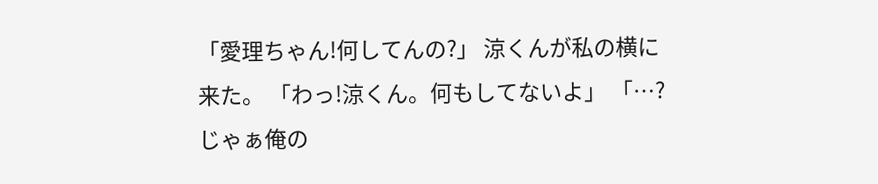「愛理ちゃん!何してんの?」 涼くんが私の横に来た。 「わっ!涼くん。何もしてないよ」 「…?じゃぁ俺の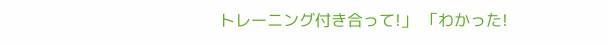トレーニング付き合って!」 「わかった!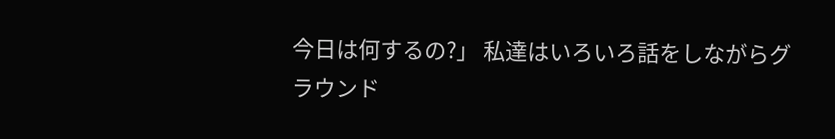今日は何するの?」 私達はいろいろ話をしながらグラウンド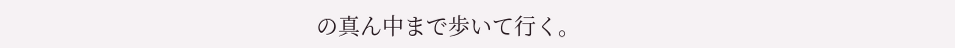の真ん中まで歩いて行く。